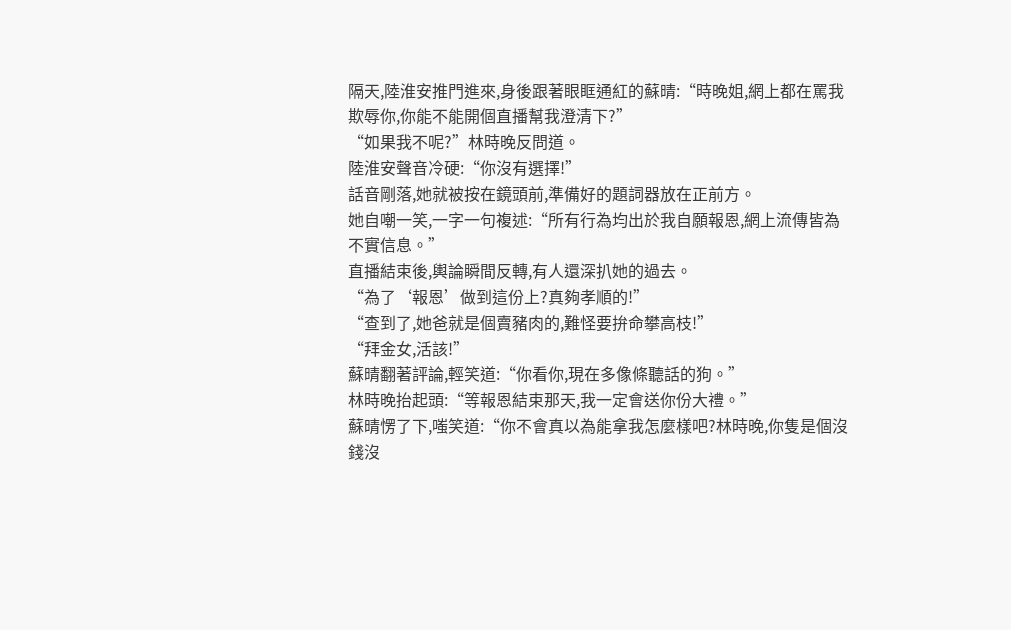隔天,陸淮安推門進來,身後跟著眼眶通紅的蘇晴:“時晚姐,網上都在罵我欺辱你,你能不能開個直播幫我澄清下?”
“如果我不呢?”林時晚反問道。
陸淮安聲音冷硬:“你沒有選擇!”
話音剛落,她就被按在鏡頭前,準備好的題詞器放在正前方。
她自嘲一笑,一字一句複述:“所有行為均出於我自願報恩,網上流傳皆為不實信息。”
直播結束後,輿論瞬間反轉,有人還深扒她的過去。
“為了‘報恩’做到這份上?真夠孝順的!”
“查到了,她爸就是個賣豬肉的,難怪要拚命攀高枝!”
“拜金女,活該!”
蘇晴翻著評論,輕笑道:“你看你,現在多像條聽話的狗。”
林時晚抬起頭:“等報恩結束那天,我一定會送你份大禮。”
蘇晴愣了下,嗤笑道:“你不會真以為能拿我怎麼樣吧?林時晚,你隻是個沒錢沒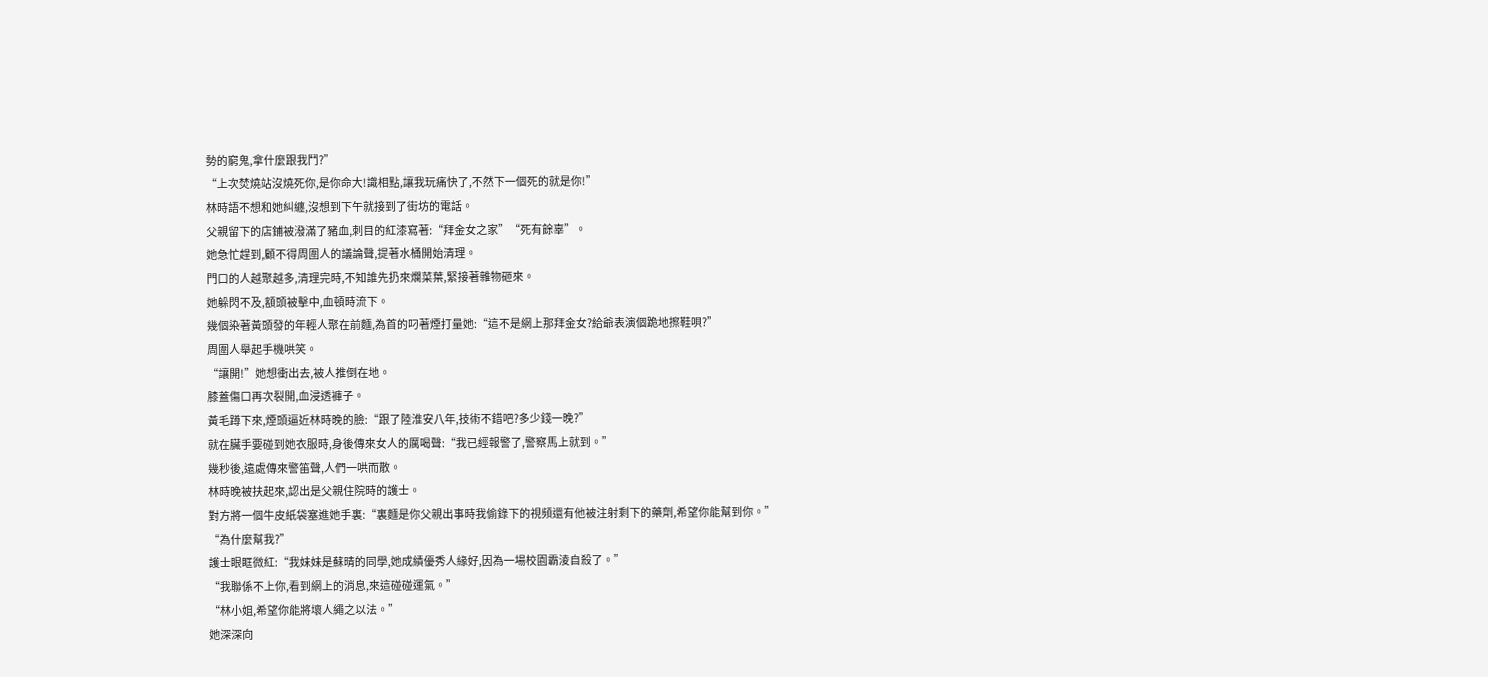勢的窮鬼,拿什麼跟我鬥?”
“上次焚燒站沒燒死你,是你命大!識相點,讓我玩痛快了,不然下一個死的就是你!”
林時語不想和她糾纏,沒想到下午就接到了街坊的電話。
父親留下的店鋪被潑滿了豬血,刺目的紅漆寫著:“拜金女之家”“死有餘辜”。
她急忙趕到,顧不得周圍人的議論聲,提著水桶開始清理。
門口的人越聚越多,清理完時,不知誰先扔來爛菜葉,緊接著雜物砸來。
她躲閃不及,額頭被擊中,血頓時流下。
幾個染著黃頭發的年輕人聚在前麵,為首的叼著煙打量她:“這不是網上那拜金女?給爺表演個跪地擦鞋唄?”
周圍人舉起手機哄笑。
“讓開!”她想衝出去,被人推倒在地。
膝蓋傷口再次裂開,血浸透褲子。
黃毛蹲下來,煙頭逼近林時晚的臉:“跟了陸淮安八年,技術不錯吧?多少錢一晚?”
就在臟手要碰到她衣服時,身後傳來女人的厲喝聲:“我已經報警了,警察馬上就到。”
幾秒後,遠處傳來警笛聲,人們一哄而散。
林時晚被扶起來,認出是父親住院時的護士。
對方將一個牛皮紙袋塞進她手裏:“裏麵是你父親出事時我偷錄下的視頻還有他被注射剩下的藥劑,希望你能幫到你。”
“為什麼幫我?”
護士眼眶微紅:“我妹妹是蘇晴的同學,她成績優秀人緣好,因為一場校園霸淩自殺了。”
“我聯係不上你,看到網上的消息,來這碰碰運氣。”
“林小姐,希望你能將壞人繩之以法。”
她深深向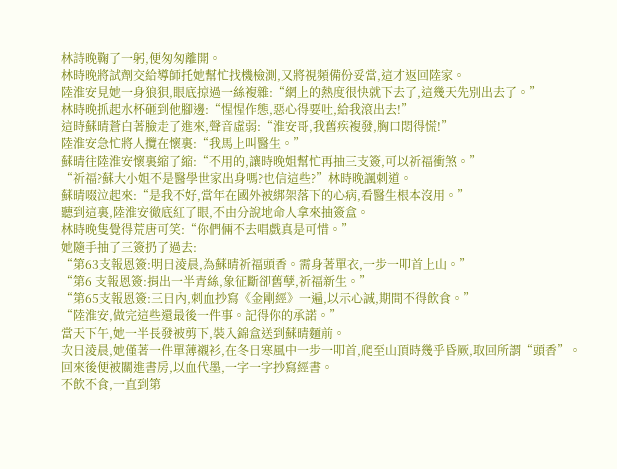林詩晚鞠了一躬,便匆匆離開。
林時晚將試劑交給導師托她幫忙找機檢測,又將視頻備份妥當,這才返回陸家。
陸淮安見她一身狼狽,眼底掠過一絲複雜:“網上的熱度很快就下去了,這幾天先別出去了。”
林時晚抓起水杯砸到他腳邊:“惺惺作態,惡心得要吐,給我滾出去!”
這時蘇晴蒼白著臉走了進來,聲音虛弱:“淮安哥,我舊疾複發,胸口悶得慌!”
陸淮安急忙將人攬在懷裏:“我馬上叫醫生。”
蘇晴往陸淮安懷裏縮了縮:“不用的,讓時晚姐幫忙再抽三支簽,可以祈福衝煞。”
“祈福?蘇大小姐不是醫學世家出身嗎?也信這些?”林時晚諷刺道。
蘇晴啜泣起來:“是我不好,當年在國外被綁架落下的心病,看醫生根本沒用。”
聽到這裏,陸淮安徹底紅了眼,不由分說地命人拿來抽簽盒。
林時晚隻覺得荒唐可笑:“你們倆不去唱戲真是可惜。”
她隨手抽了三簽扔了過去:
“第63支報恩簽:明日淩晨,為蘇晴祈福頭香。需身著單衣,一步一叩首上山。”
“第6 支報恩簽:捐出一半青絲,象征斷卻舊孽,祈福新生。”
“第65支報恩簽:三日內,刺血抄寫《金剛經》一遍,以示心誠,期間不得飲食。”
“陸淮安,做完這些還最後一件事。記得你的承諾。”
當天下午,她一半長發被剪下,裝入錦盒送到蘇晴麵前。
次日淩晨,她僅著一件單薄襯衫,在冬日寒風中一步一叩首,爬至山頂時幾乎昏厥,取回所謂“頭香”。
回來後便被關進書房,以血代墨,一字一字抄寫經書。
不飲不食,一直到第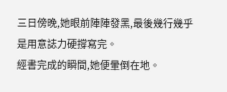三日傍晚,她眼前陣陣發黑,最後幾行幾乎是用意誌力硬撐寫完。
經書完成的瞬間,她便暈倒在地。